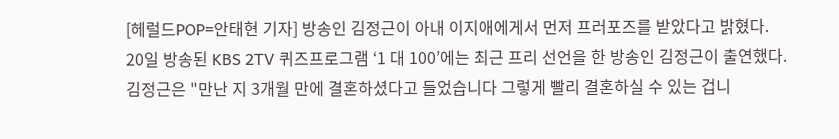[헤럴드POP=안태현 기자] 방송인 김정근이 아내 이지애에게서 먼저 프러포즈를 받았다고 밝혔다.
20일 방송된 KBS 2TV 퀴즈프로그램 ‘1 대 100’에는 최근 프리 선언을 한 방송인 김정근이 출연했다.
김정근은 "만난 지 3개월 만에 결혼하셨다고 들었습니다 그렇게 빨리 결혼하실 수 있는 겁니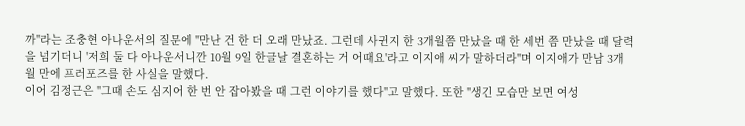까"라는 조충현 아나운서의 질문에 "만난 건 한 더 오래 만났죠. 그런데 사귄지 한 3개월쯤 만났을 때 한 세번 쯤 만났을 때 달력을 넘기더니 '저희 둘 다 아나운서니깐 10월 9일 한글날 결혼하는 거 어때요'라고 이지애 씨가 말하더라"며 이지애가 만남 3개월 만에 프러포즈를 한 사실을 말했다.
이어 김정근은 "그때 손도 심지어 한 번 안 잡아봤을 때 그런 이야기를 했다"고 말했다. 또한 "생긴 모습만 보면 여성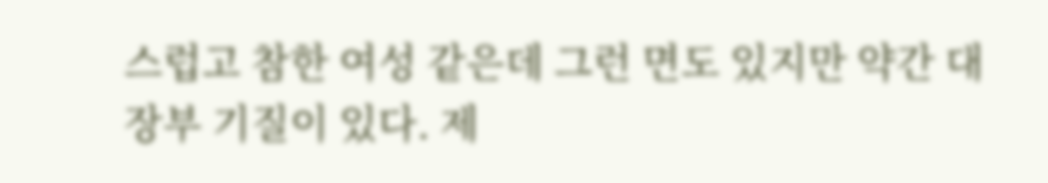스럽고 참한 여성 같은데 그런 면도 있지만 약간 대장부 기질이 있다. 제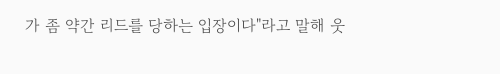가 좀 약간 리드를 당하는 입장이다"라고 말해 웃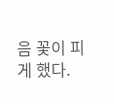음 꽃이 피게 했다.